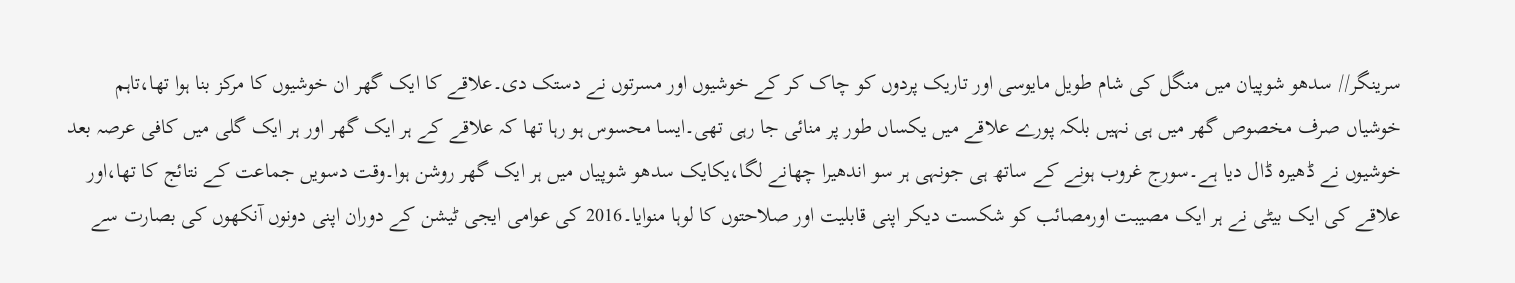سرینگر// سدھو شوپیان میں منگل کی شام طویل مایوسی اور تاریک پردوں کو چاک کر کے خوشیوں اور مسرتوں نے دستک دی۔علاقے کا ایک گھر ان خوشیوں کا مرکز بنا ہوا تھا،تاہم خوشیاں صرف مخصوص گھر میں ہی نہیں بلکہ پورے علاقے میں یکساں طور پر منائی جا رہی تھی۔ایسا محسوس ہو رہا تھا کہ علاقے کے ہر ایک گھر اور ہر ایک گلی میں کافی عرصہ بعد خوشیوں نے ڈھیرہ ڈال دیا ہے۔سورج غروب ہونے کے ساتھ ہی جونہی ہر سو اندھیرا چھانے لگا،یکایک سدھو شوپیاں میں ہر ایک گھر روشن ہوا۔وقت دسویں جماعت کے نتائج کا تھا،اور علاقے کی ایک بیٹی نے ہر ایک مصیبت اورمصائب کو شکست دیکر اپنی قابلیت اور صلاحتوں کا لوہا منوایا۔2016 کی عوامی ایجی ٹیشن کے دوران اپنی دونوں آنکھوں کی بصارت سے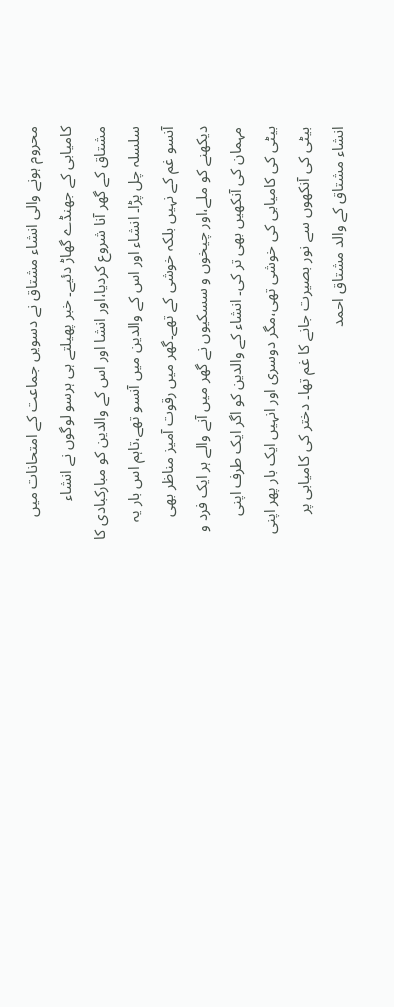محروم ہونے والی انشاء مشتاق نے دسویں جماعت کے امتحانات میں کامیابی کے جھنڈے گھاڑ دئیے۔ خبر پھیلتے ہی ہرسو لوگوں نے انشاء مشتاق کے گھر آنا شروع کردیا،اور انشا اور اس کے والدین کو مبارکبادی کا سلسلہ چل پڑا۔ انشاء اور اس کے والدین میں آنسو تھے،تاہم اس بار یہ آنسو غم کے نہیں بلکہ خوشی کے تھے۔گھر میں رقوت آمیز مناظر بھی دیکھنے کو ملے،اور چیخوں و سسکیوں نے گھر میں آنے والے ہر ایک فرد و مہمان کی آنکھیں بھی تر کی۔ انشاء کے والدین کو اگر ایک طرف اپنی بیٹی کی کامیابی کی خوشی تھی،مگر دوسری اور انہیں ایک بار پھر اپنی بیٹی کی آنکھوں سے نور بصیرت جانے کا غم تھا۔ دختر کی کامیابی پر انشاء مشتاق کے والد مشتاق احمد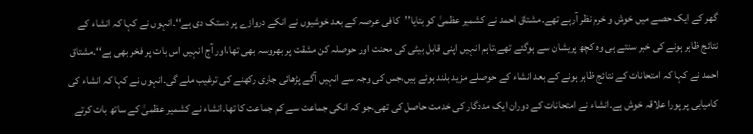گھر کے ایک حصے میں خوش و خرم نظر آرہے تھے۔مشتاق احمد نے کشمیر عظمیٰ کو بتایا’’کافی عرصہ کے بعد خوشیوں نے انکے دروازے پر دستک دی ہے‘‘۔انہوں نے کہا کہ انشاء کے نتائج ظاہر ہونے کی خبر سنتے ہی وہ کچھ پریشان سے ہوگئے تھے،تاہم انہیں اپنی قابل بیٹی کی محنت اور حوصلہ کن مشقت پر بھروسہ بھی تھا،اور آج انہیں اس بات پر فخر بھی ہے‘‘۔مشتاق احمد نے کہا کہ امتحانات کے نتائج ظاہر ہونے کے بعد انشاء کے حوصلے مزید بلند ہوئے ہیں،جس کی وجہ سے انہیں آگے پڑھائی جاری رکھنے کی ترغیب ملے گی۔انہوں نے کہا کہ انشاء کی کامیابی پر پورا علاقہ خوش ہے۔انشاء نے امتحانات کے دوران ایک مددگار کی خدمت حاصل کی تھی،جو کہ انکی جماعت سے کم جماعت کا تھا۔انشاء نے کشمیر عظمیٰ کے ساتھ بات کرتے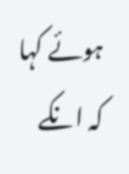ہوئے کہا کہ انکے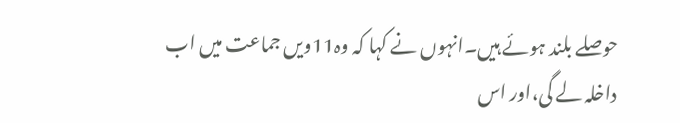حوصلے بلند ہوئے ہیں۔انہوں نے کہا کہ وہ11ویں جماعت میں اب داخلہ لے گی،اور اس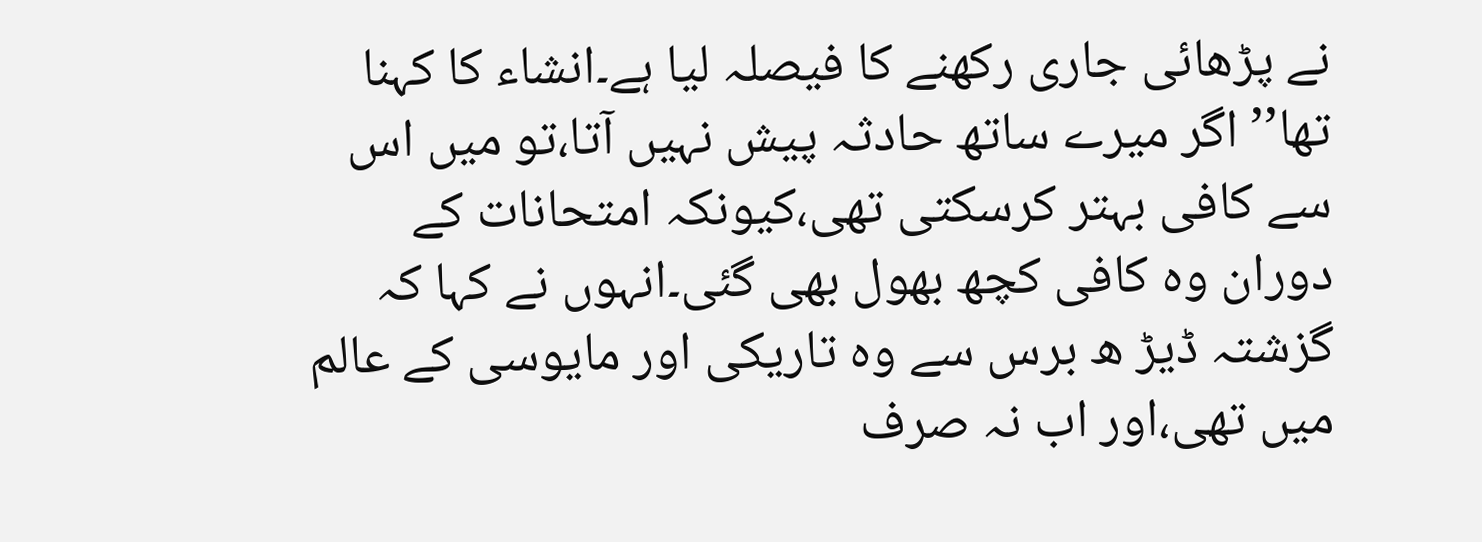نے پڑھائی جاری رکھنے کا فیصلہ لیا ہے۔انشاء کا کہنا تھا’’ اگر میرے ساتھ حادثہ پیش نہیں آتا،تو میں اس سے کافی بہتر کرسکتی تھی،کیونکہ امتحانات کے دوران وہ کافی کچھ بھول بھی گئی۔انہوں نے کہا کہ گزشتہ ڈیڑ ھ برس سے وہ تاریکی اور مایوسی کے عالم میں تھی،اور اب نہ صرف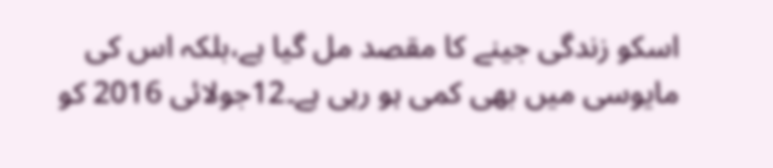اسکو زندگی جینے کا مقصد مل گیا ہے،بلکہ اس کی مایوسی میں بھی کمی ہو رہی ہے۔12جولائی 2016 کو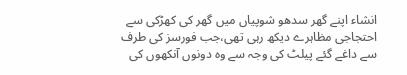انشاء اپنے گھر سدھو شوپیاں میں گھر کی کھڑکی سے احتجاجی مظاہرے دیکھ رہی تھی،جب فورسز کی طرف سے داغے گئے پیلٹ کی وجہ سے وہ دونوں آنکھوں کی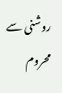روشنی سے محروم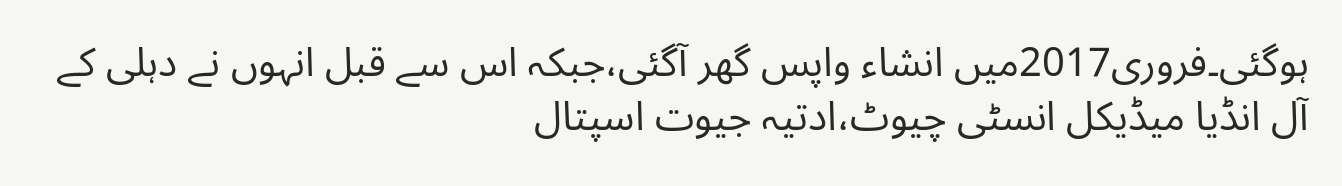ہوگئی۔فروری2017میں انشاء واپس گھر آگئی،جبکہ اس سے قبل انہوں نے دہلی کے آل انڈیا میڈیکل انسٹی چیوٹ،ادتیہ جیوت اسپتال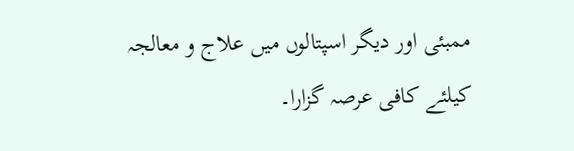ممبئی اور دیگر اسپتالوں میں علاج و معالجہ کیلئے کافی عرصہ گزارا۔